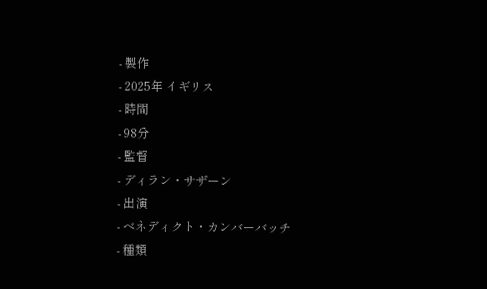- 製作
- 2025年 イギリス
- 時間
- 98分
- 監督
- ディラン・サザーン
- 出演
- ベネディクト・カンバーバッチ
- 種類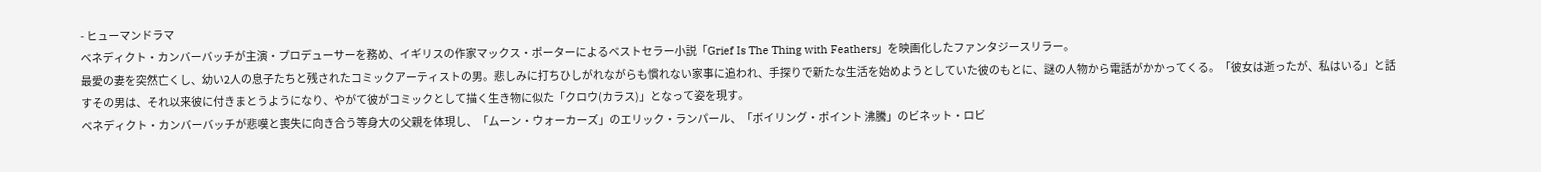- ヒューマンドラマ
ベネディクト・カンバーバッチが主演・プロデューサーを務め、イギリスの作家マックス・ポーターによるベストセラー小説「Grief Is The Thing with Feathers」を映画化したファンタジースリラー。
最愛の妻を突然亡くし、幼い2人の息子たちと残されたコミックアーティストの男。悲しみに打ちひしがれながらも慣れない家事に追われ、手探りで新たな生活を始めようとしていた彼のもとに、謎の人物から電話がかかってくる。「彼女は逝ったが、私はいる」と話すその男は、それ以来彼に付きまとうようになり、やがて彼がコミックとして描く生き物に似た「クロウ(カラス)」となって姿を現す。
ベネディクト・カンバーバッチが悲嘆と喪失に向き合う等身大の父親を体現し、「ムーン・ウォーカーズ」のエリック・ランパール、「ボイリング・ポイント 沸騰」のビネット・ロビ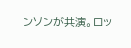ンソンが共演。ロッ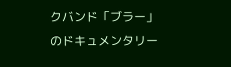クバンド「ブラー」のドキュメンタリー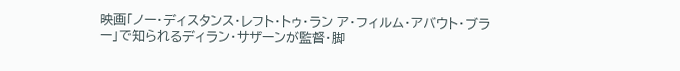映画「ノー・ディスタンス・レフト・トゥ・ラン ア・フィルム・アバウト・ブラー」で知られるディラン・サザーンが監督・脚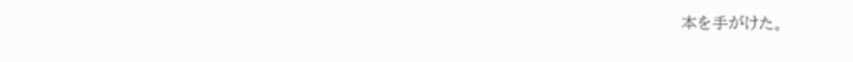本を手がけた。